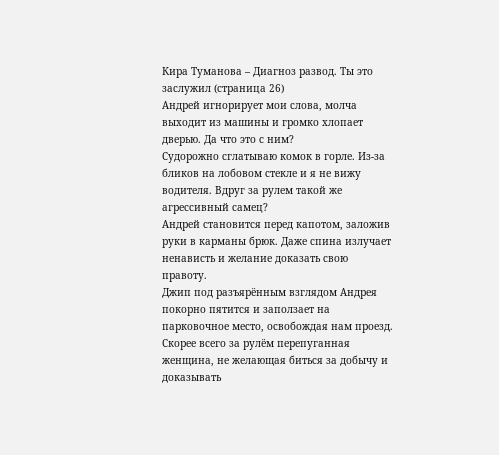Кира Туманова – Диагноз развод. Ты это заслужил (страница 26)
Андрей игнорирует мои слова, молча выходит из машины и громко хлопает дверью. Да что это с ним?
Судорожно сглатываю комок в горле. Из-за бликов на лобовом стекле и я не вижу водителя. Вдруг за рулем такой же агрессивный самец?
Андрей становится перед капотом, заложив руки в карманы брюк. Даже спина излучает ненависть и желание доказать свою правоту.
Джип под разъярённым взглядом Андрея покорно пятится и заползает на парковочное место, освобождая нам проезд. Скорее всего за рулём перепуганная женщина, не желающая биться за добычу и доказывать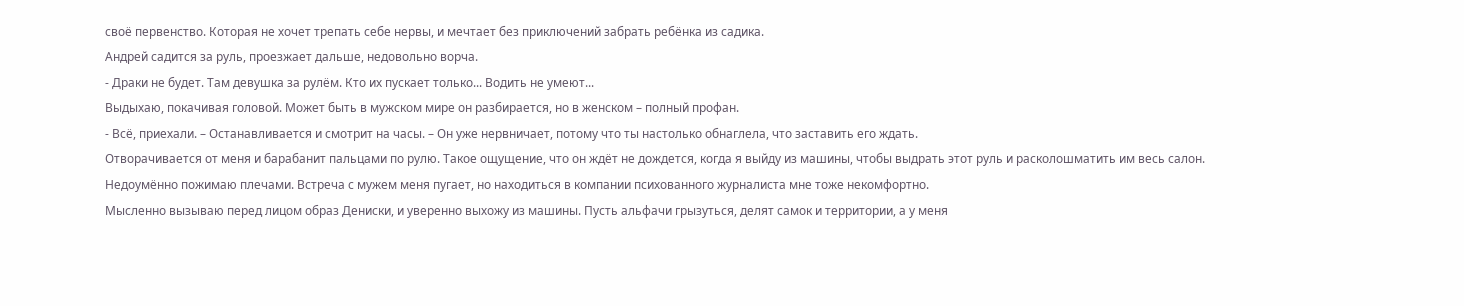своё первенство. Которая не хочет трепать себе нервы, и мечтает без приключений забрать ребёнка из садика.
Андрей садится за руль, проезжает дальше, недовольно ворча.
- Драки не будет. Там девушка за рулём. Кто их пускает только... Водить не умеют...
Выдыхаю, покачивая головой. Может быть в мужском мире он разбирается, но в женском – полный профан.
- Всё, приехали. – Останавливается и смотрит на часы. – Он уже нервничает, потому что ты настолько обнаглела, что заставить его ждать.
Отворачивается от меня и барабанит пальцами по рулю. Такое ощущение, что он ждёт не дождется, когда я выйду из машины, чтобы выдрать этот руль и расколошматить им весь салон.
Недоумённо пожимаю плечами. Встреча с мужем меня пугает, но находиться в компании психованного журналиста мне тоже некомфортно.
Мысленно вызываю перед лицом образ Дениски, и уверенно выхожу из машины. Пусть альфачи грызуться, делят самок и территории, а у меня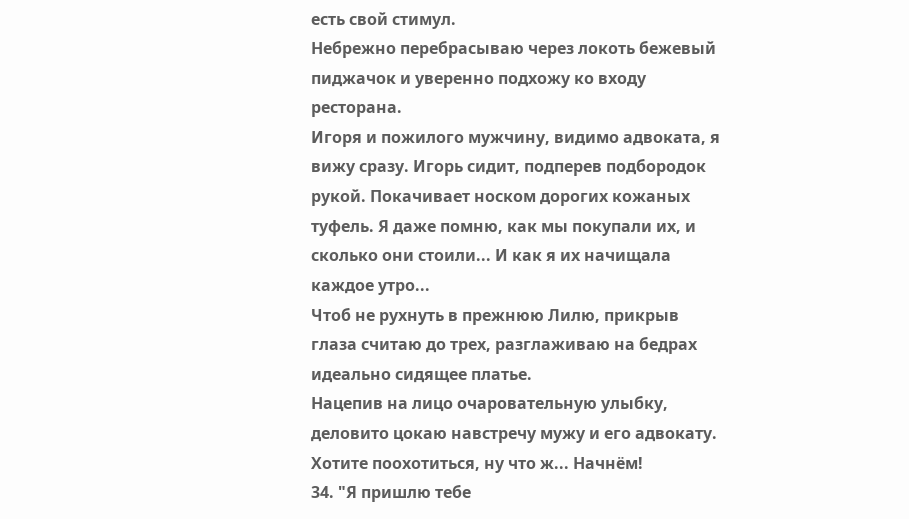есть свой стимул.
Небрежно перебрасываю через локоть бежевый пиджачок и уверенно подхожу ко входу ресторана.
Игоря и пожилого мужчину, видимо адвоката, я вижу сразу. Игорь сидит, подперев подбородок рукой. Покачивает носком дорогих кожаных туфель. Я даже помню, как мы покупали их, и сколько они стоили... И как я их начищала каждое утро...
Чтоб не рухнуть в прежнюю Лилю, прикрыв глаза считаю до трех, разглаживаю на бедрах идеально сидящее платье.
Нацепив на лицо очаровательную улыбку, деловито цокаю навстречу мужу и его адвокату. Хотите поохотиться, ну что ж... Начнём!
34. "Я пришлю тебе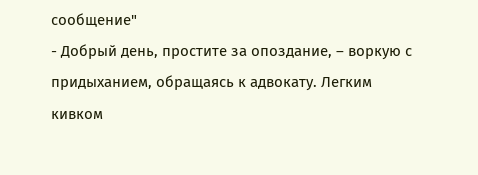сообщение"
- Добрый день, простите за опоздание, – воркую с придыханием, обращаясь к адвокату. Легким кивком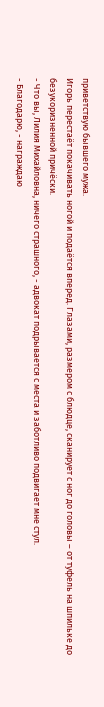приветствую бывшего мужа.
Игорь перестаёт покачивать ногой и подаётся вперед. Глазами, размером с блюдце, сканирует с ног до головы – от туфель на шпильке до безукоризненной причёски.
- Что вы, Лилия Михайловна, ничего страшного, - адвокат подрывается с места и заботливо подвигает мне стул.
- Благодарю, - награждаю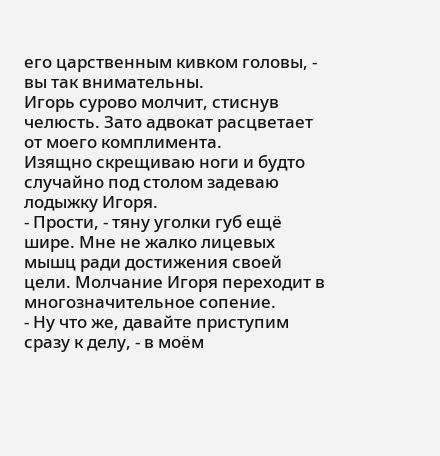его царственным кивком головы, - вы так внимательны.
Игорь сурово молчит, стиснув челюсть. Зато адвокат расцветает от моего комплимента.
Изящно скрещиваю ноги и будто случайно под столом задеваю лодыжку Игоря.
- Прости, - тяну уголки губ ещё шире. Мне не жалко лицевых мышц ради достижения своей цели. Молчание Игоря переходит в многозначительное сопение.
- Ну что же, давайте приступим сразу к делу, - в моём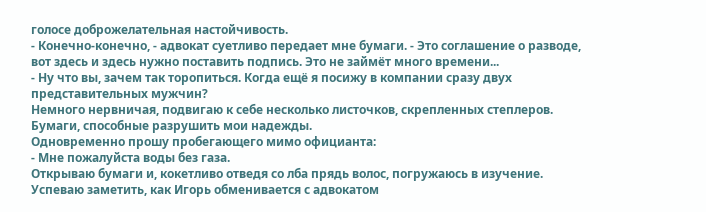голосе доброжелательная настойчивость.
- Конечно-конечно, - адвокат суетливо передает мне бумаги. - Это соглашение о разводе, вот здесь и здесь нужно поставить подпись. Это не займёт много времени...
- Ну что вы, зачем так торопиться. Когда ещё я посижу в компании сразу двух представительных мужчин?
Немного нервничая, подвигаю к себе несколько листочков, скрепленных степлеров. Бумаги, способные разрушить мои надежды.
Одновременно прошу пробегающего мимо официанта:
- Мне пожалуйста воды без газа.
Открываю бумаги и, кокетливо отведя со лба прядь волос, погружаюсь в изучение.
Успеваю заметить, как Игорь обменивается с адвокатом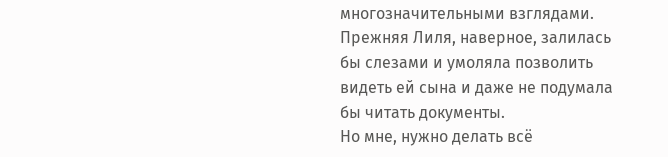многозначительными взглядами. Прежняя Лиля, наверное, залилась бы слезами и умоляла позволить видеть ей сына и даже не подумала бы читать документы.
Но мне, нужно делать всё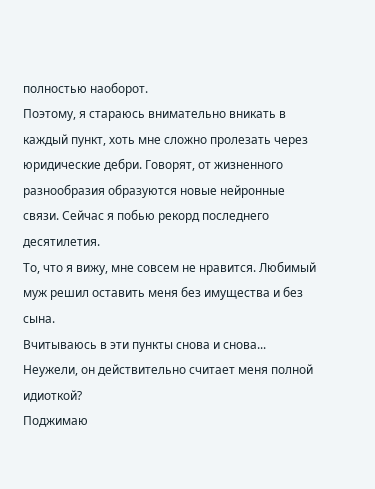полностью наоборот.
Поэтому, я стараюсь внимательно вникать в каждый пункт, хоть мне сложно пролезать через юридические дебри. Говорят, от жизненного разнообразия образуются новые нейронные связи. Сейчас я побью рекорд последнего десятилетия.
То, что я вижу, мне совсем не нравится. Любимый муж решил оставить меня без имущества и без сына.
Вчитываюсь в эти пункты снова и снова...
Неужели, он действительно считает меня полной идиоткой?
Поджимаю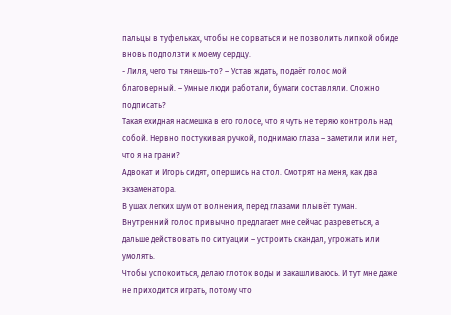пальцы в туфельках, чтобы не сорваться и не позволить липкой обиде вновь подползти к моему сердцу.
- Лиля, чего ты тянешь-то? – Устав ждать, подаёт голос мой благоверный. – Умные люди работали, бумаги составляли. Сложно подписать?
Такая ехидная насмешка в его голосе, что я чуть не теряю контроль над собой. Нервно постукивая ручкой, поднимаю глаза – заметили или нет, что я на грани?
Адвокат и Игорь сидят, опершись на стол. Смотрят на меня, как два экзаменатора.
В ушах легких шум от волнения, перед глазами плывёт туман. Внутренний голос привычно предлагает мне сейчас разреветься, а дальше действовать по ситуации – устроить скандал, угрожать или умолять.
Чтобы успокоиться, делаю глоток воды и закашливаюсь. И тут мне даже не приходится играть, потому что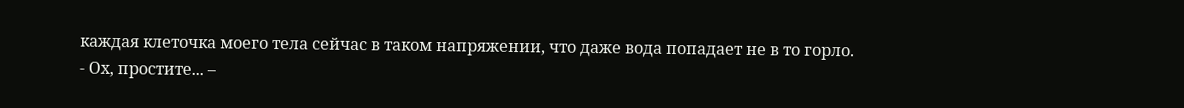каждая клеточка моего тела сейчас в таком напряжении, что даже вода попадает не в то горло.
- Ох, простите... –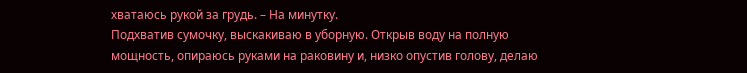хватаюсь рукой за грудь. – На минутку.
Подхватив сумочку, выскакиваю в уборную. Открыв воду на полную мощность, опираюсь руками на раковину и, низко опустив голову, делаю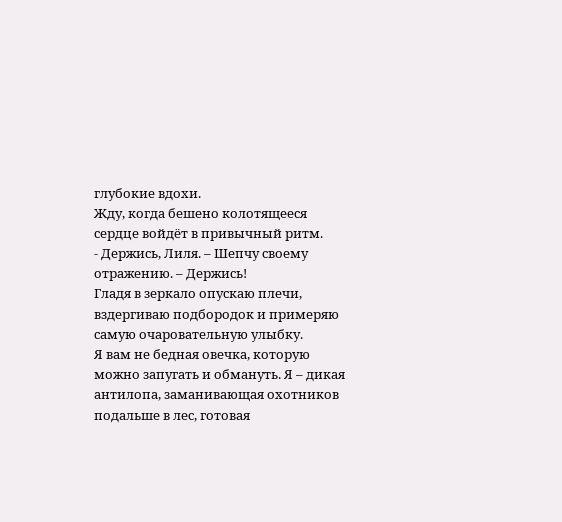глубокие вдохи.
Жду, когда бешено колотящееся сердце войдёт в привычный ритм.
- Держись, Лиля. – Шепчу своему отражению. – Держись!
Гладя в зеркало опускаю плечи, вздергиваю подбородок и примеряю самую очаровательную улыбку.
Я вам не бедная овечка, которую можно запугать и обмануть. Я – дикая антилопа, заманивающая охотников подальше в лес, готовая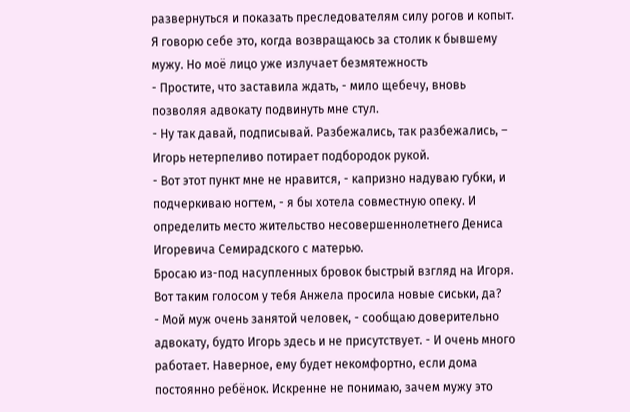развернуться и показать преследователям силу рогов и копыт.
Я говорю себе это, когда возвращаюсь за столик к бывшему мужу. Но моё лицо уже излучает безмятежность
- Простите, что заставила ждать, - мило щебечу, вновь позволяя адвокату подвинуть мне стул.
- Ну так давай, подписывай. Разбежались, так разбежались, – Игорь нетерпеливо потирает подбородок рукой.
- Вот этот пункт мне не нравится, - капризно надуваю губки, и подчеркиваю ногтем, - я бы хотела совместную опеку. И определить место жительство несовершеннолетнего Дениса Игоревича Семирадского с матерью.
Бросаю из-под насупленных бровок быстрый взгляд на Игоря.
Вот таким голосом у тебя Анжела просила новые сиськи, да?
- Мой муж очень занятой человек, - сообщаю доверительно адвокату, будто Игорь здесь и не присутствует. - И очень много работает. Наверное, ему будет некомфортно, если дома постоянно ребёнок. Искренне не понимаю, зачем мужу это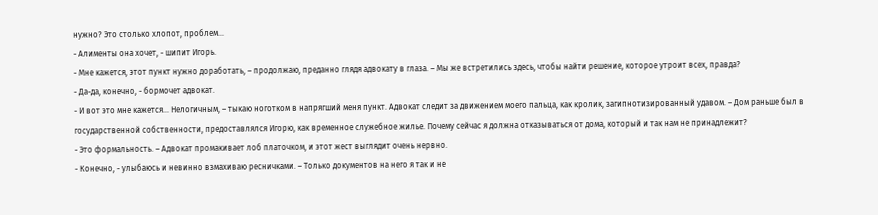нужно? Это столько хлопот, проблем...
- Алименты она хочет, - шипит Игорь.
- Мне кажется, этот пункт нужно доработать, – продолжаю, преданно глядя адвокату в глаза. – Мы же встретились здесь, чтобы найти решение, которое утроит всех, правда?
- Да-да, конечно, - бормочет адвокат.
- И вот это мне кажется... Нелогичным, – тыкаю ноготком в напрягший меня пункт. Адвокат следит за движением моего пальца, как кролик, загипнотизированный удавом. – Дом раньше был в государственной собственности, предоставлялся Игорю, как временное служебное жилье. Почему сейчас я должна отказываться от дома, который и так нам не принадлежит?
- Это формальность. – Адвокат промакивает лоб платочком, и этот жест выглядит очень нервно.
- Конечно, - улыбаюсь и невинно взмахиваю ресничками. – Только документов на него я так и не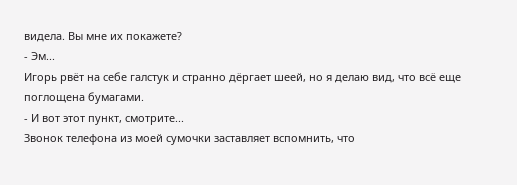видела. Вы мне их покажете?
- Эм...
Игорь рвёт на себе галстук и странно дёргает шеей, но я делаю вид, что всё еще поглощена бумагами.
- И вот этот пункт, смотрите...
Звонок телефона из моей сумочки заставляет вспомнить, что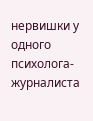нервишки у одного психолога-журналиста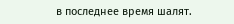в последнее время шалят.